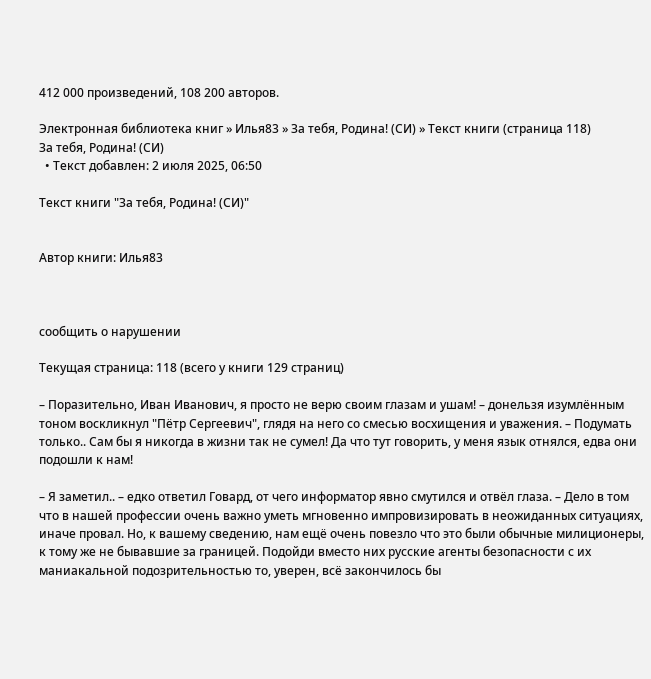412 000 произведений, 108 200 авторов.

Электронная библиотека книг » Илья83 » За тебя, Родина! (СИ) » Текст книги (страница 118)
За тебя, Родина! (СИ)
  • Текст добавлен: 2 июля 2025, 06:50

Текст книги "За тебя, Родина! (СИ)"


Автор книги: Илья83



сообщить о нарушении

Текущая страница: 118 (всего у книги 129 страниц)

– Поразительно, Иван Иванович, я просто не верю своим глазам и ушам! – донельзя изумлённым тоном воскликнул "Пётр Сергеевич", глядя на него со смесью восхищения и уважения. – Подумать только.. Сам бы я никогда в жизни так не сумел! Да что тут говорить, у меня язык отнялся, едва они подошли к нам!

– Я заметил.. – едко ответил Говард, от чего информатор явно смутился и отвёл глаза. – Дело в том что в нашей профессии очень важно уметь мгновенно импровизировать в неожиданных ситуациях, иначе провал. Но, к вашему сведению, нам ещё очень повезло что это были обычные милиционеры, к тому же не бывавшие за границей. Подойди вместо них русские агенты безопасности с их маниакальной подозрительностью то, уверен, всё закончилось бы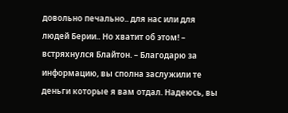довольно печально.. для нас или для людей Берии.. Но хватит об этом! – встряхнулся Блайтон. – Благодарю за информацию, вы сполна заслужили те деньги которые я вам отдал. Надеюсь, вы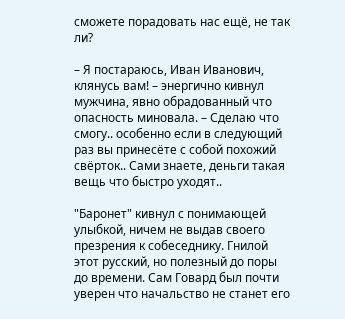сможете порадовать нас ещё, не так ли?

– Я постараюсь, Иван Иванович, клянусь вам! – энергично кивнул мужчина, явно обрадованный что опасность миновала. – Сделаю что смогу.. особенно если в следующий раз вы принесёте с собой похожий свёрток.. Сами знаете, деньги такая вещь что быстро уходят..

"Баронет" кивнул с понимающей улыбкой, ничем не выдав своего презрения к собеседнику. Гнилой этот русский, но полезный до поры до времени. Сам Говард был почти уверен что начальство не станет его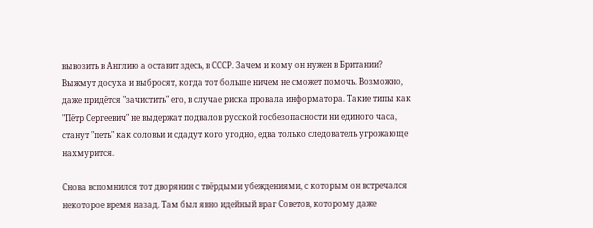вывозить в Англию а оставит здесь, в СССР. Зачем и кому он нужен в Британии? Выжмут досуха и выбросят, когда тот больше ничем не сможет помочь. Возможно, даже придётся "зачистить" его, в случае риска провала информатора. Такие типы как "Пётр Сергеевич" не выдержат подвалов русской госбезопасности ни единого часа, станут "петь" как соловьи и сдадут кого угодно, едва только следователь угрожающе нахмурится.

Снова вспомнился тот дворянин с твёрдыми убеждениями, с которым он встречался некоторое время назад. Там был явно идейный враг Советов, которому даже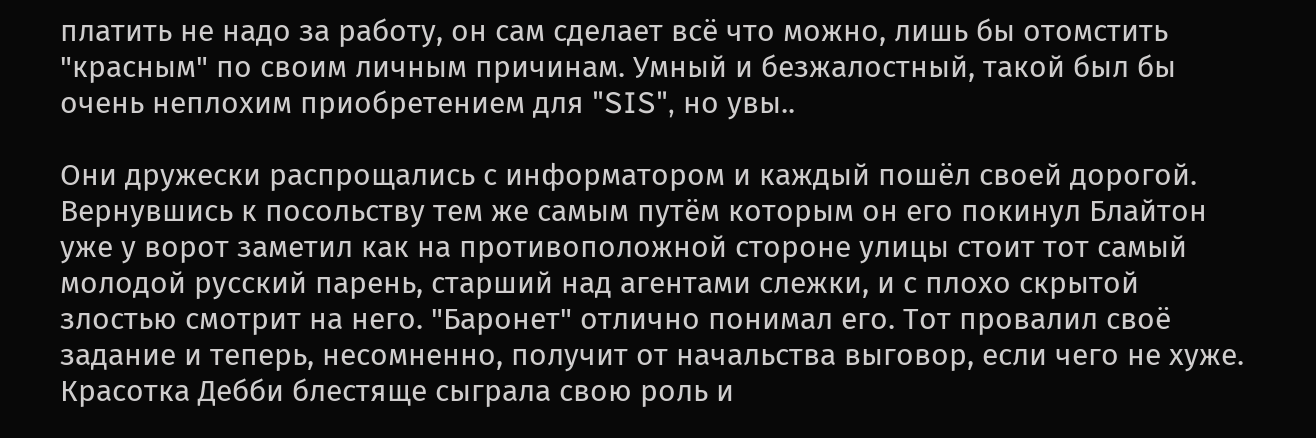платить не надо за работу, он сам сделает всё что можно, лишь бы отомстить "красным" по своим личным причинам. Умный и безжалостный, такой был бы очень неплохим приобретением для "SIS", но увы..

Они дружески распрощались с информатором и каждый пошёл своей дорогой. Вернувшись к посольству тем же самым путём которым он его покинул Блайтон уже у ворот заметил как на противоположной стороне улицы стоит тот самый молодой русский парень, старший над агентами слежки, и с плохо скрытой злостью смотрит на него. "Баронет" отлично понимал его. Тот провалил своё задание и теперь, несомненно, получит от начальства выговор, если чего не хуже. Красотка Дебби блестяще сыграла свою роль и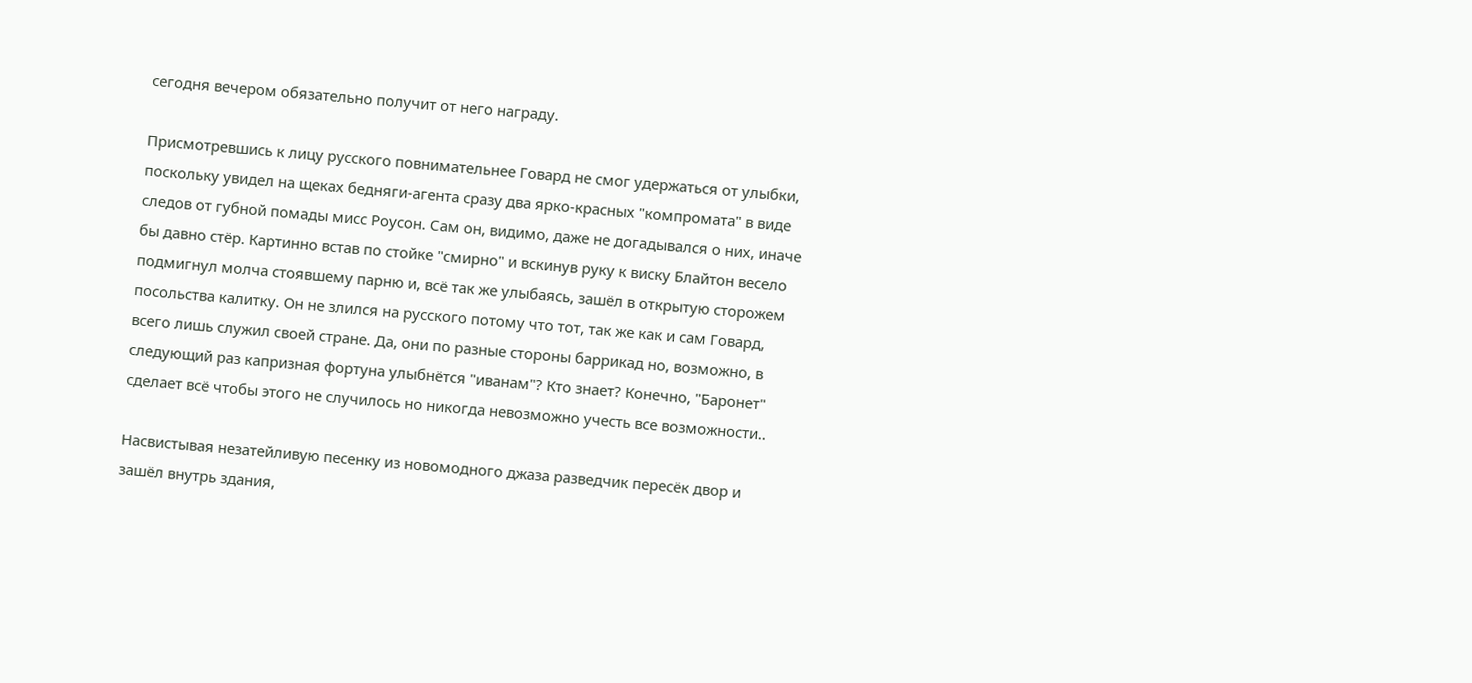сегодня вечером обязательно получит от него награду.

Присмотревшись к лицу русского повнимательнее Говард не смог удержаться от улыбки, поскольку увидел на щеках бедняги-агента сразу два ярко-красных "компромата" в виде следов от губной помады мисс Роусон. Сам он, видимо, даже не догадывался о них, иначе бы давно стёр. Картинно встав по стойке "смирно" и вскинув руку к виску Блайтон весело подмигнул молча стоявшему парню и, всё так же улыбаясь, зашёл в открытую сторожем посольства калитку. Он не злился на русского потому что тот, так же как и сам Говард, всего лишь служил своей стране. Да, они по разные стороны баррикад но, возможно, в следующий раз капризная фортуна улыбнётся "иванам"? Кто знает? Конечно, "Баронет" сделает всё чтобы этого не случилось но никогда невозможно учесть все возможности..

Насвистывая незатейливую песенку из новомодного джаза разведчик пересёк двор и зашёл внутрь здания,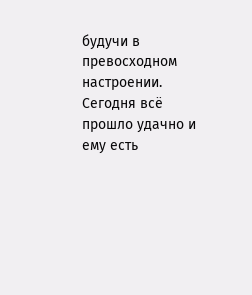будучи в превосходном настроении. Сегодня всё прошло удачно и ему есть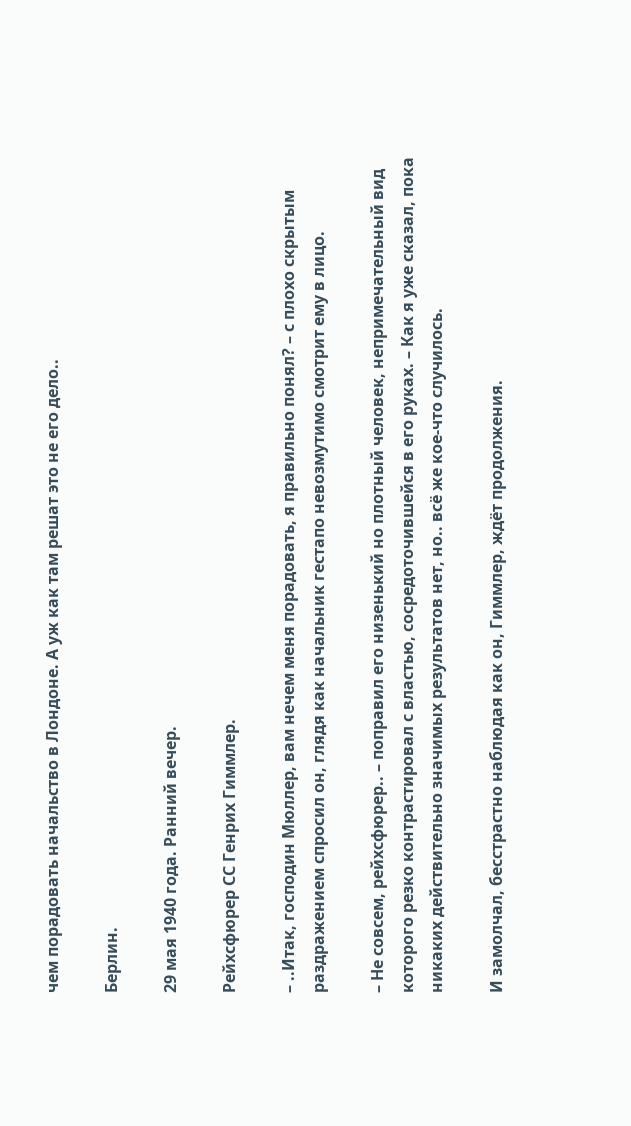чем порадовать начальство в Лондоне. А уж как там решат это не его дело..

Берлин.

29 мая 1940 года. Ранний вечер.

Рейхсфюрер СС Генрих Гиммлер.

– ..Итак, господин Мюллер, вам нечем меня порадовать, я правильно понял? – с плохо скрытым раздражением спросил он, глядя как начальник гестапо невозмутимо смотрит ему в лицо.

– Не совсем, рейхсфюрер.. – поправил его низенький но плотный человек, непримечательный вид которого резко контрастировал с властью, сосредоточившейся в его руках. – Как я уже сказал, пока никаких действительно значимых результатов нет, но.. всё же кое-что случилось.

И замолчал, бесстрастно наблюдая как он, Гиммлер, ждёт продолжения.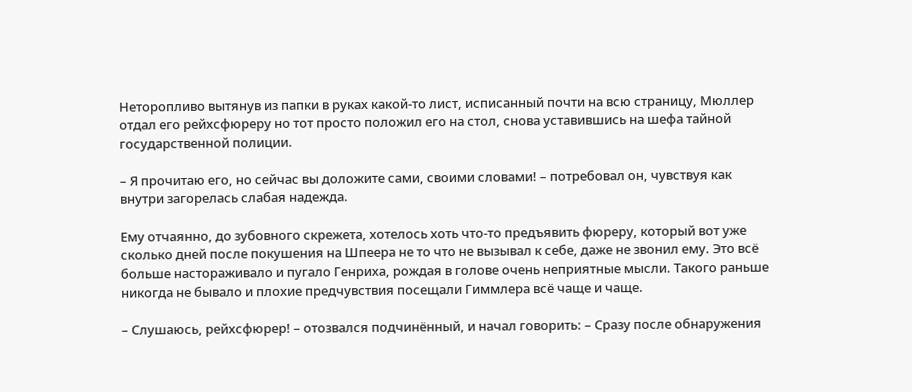Неторопливо вытянув из папки в руках какой-то лист, исписанный почти на всю страницу, Мюллер отдал его рейхсфюреру но тот просто положил его на стол, снова уставившись на шефа тайной государственной полиции.

– Я прочитаю его, но сейчас вы доложите сами, своими словами! – потребовал он, чувствуя как внутри загорелась слабая надежда.

Ему отчаянно, до зубовного скрежета, хотелось хоть что-то предъявить фюреру, который вот уже сколько дней после покушения на Шпеера не то что не вызывал к себе, даже не звонил ему. Это всё больше настораживало и пугало Генриха, рождая в голове очень неприятные мысли. Такого раньше никогда не бывало и плохие предчувствия посещали Гиммлера всё чаще и чаще.

– Слушаюсь, рейхсфюрер! – отозвался подчинённый, и начал говорить: – Сразу после обнаружения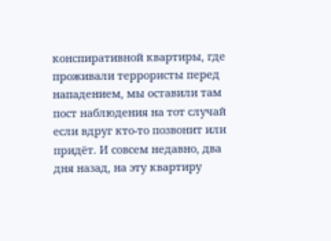конспиративной квартиры, где проживали террористы перед нападением, мы оставили там пост наблюдения на тот случай если вдруг кто-то позвонит или придёт. И совсем недавно, два дня назад, на эту квартиру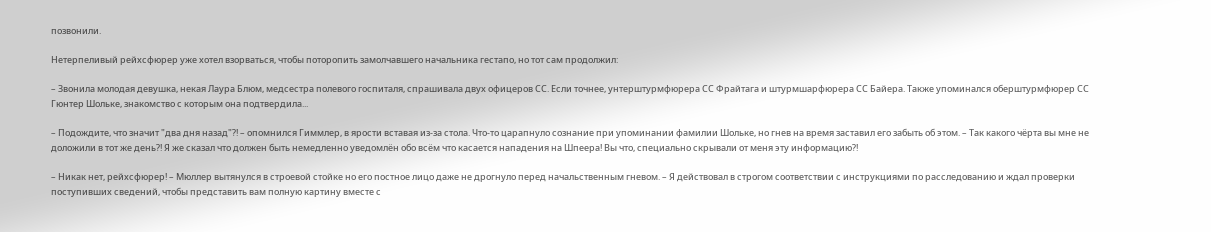позвонили.

Нетерпеливый рейхсфюрер уже хотел взорваться, чтобы поторопить замолчавшего начальника гестапо, но тот сам продолжил:

– Звонила молодая девушка, некая Лаура Блюм, медсестра полевого госпиталя, спрашивала двух офицеров СС. Если точнее, унтерштурмфюрера СС Фрайтага и штурмшарфюрера СС Байера. Также упоминался оберштурмфюрер СС Гюнтер Шольке, знакомство с которым она подтвердила...

– Подождите, что значит "два дня назад"?! – опомнился Гиммлер, в ярости вставая из-за стола. Что-то царапнуло сознание при упоминании фамилии Шольке, но гнев на время заставил его забыть об этом. – Так какого чёрта вы мне не доложили в тот же день?! Я же сказал что должен быть немедленно уведомлён обо всём что касается нападения на Шпеера! Вы что, специально скрывали от меня эту информацию?!

– Никак нет, рейхсфюрер! – Мюллер вытянулся в строевой стойке но его постное лицо даже не дрогнуло перед начальственным гневом. – Я действовал в строгом соответствии с инструкциями по расследованию и ждал проверки поступивших сведений, чтобы представить вам полную картину вместе с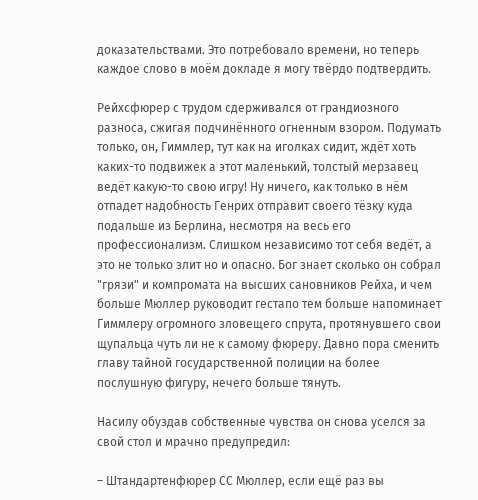доказательствами. Это потребовало времени, но теперь каждое слово в моём докладе я могу твёрдо подтвердить.

Рейхсфюрер с трудом сдерживался от грандиозного разноса, сжигая подчинённого огненным взором. Подумать только, он, Гиммлер, тут как на иголках сидит, ждёт хоть каких-то подвижек а этот маленький, толстый мерзавец ведёт какую-то свою игру! Ну ничего, как только в нём отпадет надобность Генрих отправит своего тёзку куда подальше из Берлина, несмотря на весь его профессионализм. Слишком независимо тот себя ведёт, а это не только злит но и опасно. Бог знает сколько он собрал "грязи" и компромата на высших сановников Рейха, и чем больше Мюллер руководит гестапо тем больше напоминает Гиммлеру огромного зловещего спрута, протянувшего свои щупальца чуть ли не к самому фюреру. Давно пора сменить главу тайной государственной полиции на более послушную фигуру, нечего больше тянуть.

Насилу обуздав собственные чувства он снова уселся за свой стол и мрачно предупредил:

– Штандартенфюрер СС Мюллер, если ещё раз вы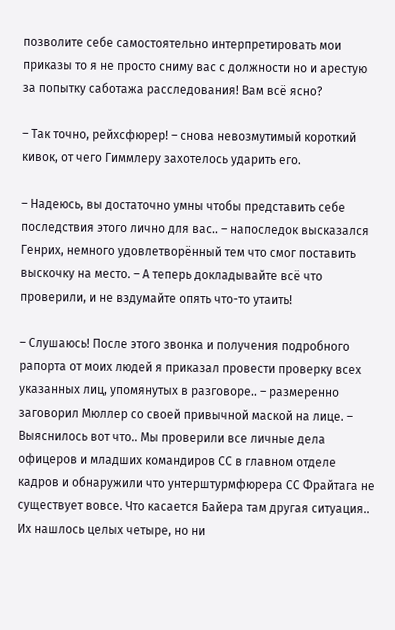позволите себе самостоятельно интерпретировать мои приказы то я не просто сниму вас с должности но и арестую за попытку саботажа расследования! Вам всё ясно?

– Так точно, рейхсфюрер! – снова невозмутимый короткий кивок, от чего Гиммлеру захотелось ударить его.

– Надеюсь, вы достаточно умны чтобы представить себе последствия этого лично для вас.. – напоследок высказался Генрих, немного удовлетворённый тем что смог поставить выскочку на место. – А теперь докладывайте всё что проверили, и не вздумайте опять что-то утаить!

– Слушаюсь! После этого звонка и получения подробного рапорта от моих людей я приказал провести проверку всех указанных лиц, упомянутых в разговоре.. – размеренно заговорил Мюллер со своей привычной маской на лице. – Выяснилось вот что.. Мы проверили все личные дела офицеров и младших командиров СС в главном отделе кадров и обнаружили что унтерштурмфюрера СС Фрайтага не существует вовсе. Что касается Байера там другая ситуация.. Их нашлось целых четыре, но ни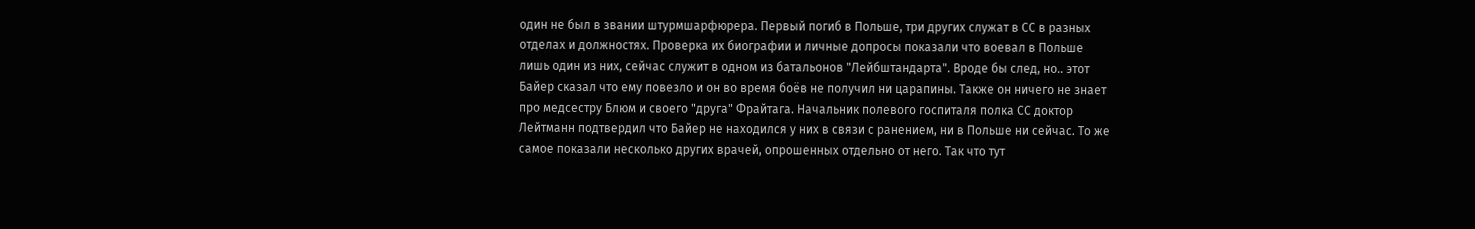один не был в звании штурмшарфюрера. Первый погиб в Польше, три других служат в СС в разных отделах и должностях. Проверка их биографии и личные допросы показали что воевал в Польше лишь один из них, сейчас служит в одном из батальонов "Лейбштандарта". Вроде бы след, но.. этот Байер сказал что ему повезло и он во время боёв не получил ни царапины. Также он ничего не знает про медсестру Блюм и своего "друга" Фрайтага. Начальник полевого госпиталя полка СС доктор Лейтманн подтвердил что Байер не находился у них в связи с ранением, ни в Польше ни сейчас. То же самое показали несколько других врачей, опрошенных отдельно от него. Так что тут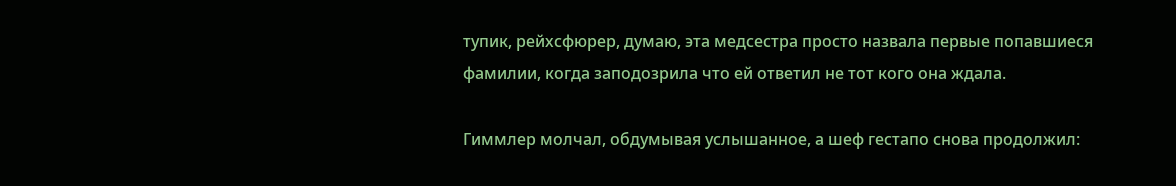тупик, рейхсфюрер, думаю, эта медсестра просто назвала первые попавшиеся фамилии, когда заподозрила что ей ответил не тот кого она ждала.

Гиммлер молчал, обдумывая услышанное, а шеф гестапо снова продолжил: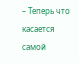– Теперь что касается самой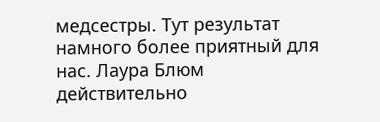медсестры. Тут результат намного более приятный для нас. Лаура Блюм действительно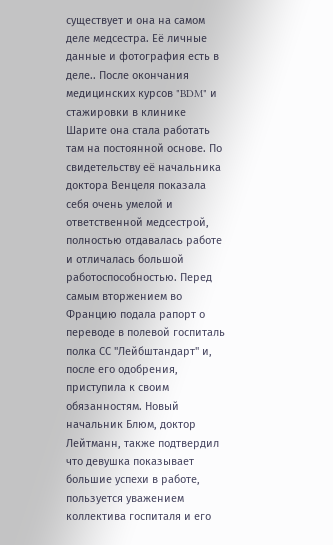существует и она на самом деле медсестра. Её личные данные и фотография есть в деле.. После окончания медицинских курсов "BDM" и стажировки в клинике Шарите она стала работать там на постоянной основе. По свидетельству её начальника доктора Венцеля показала себя очень умелой и ответственной медсестрой, полностью отдавалась работе и отличалась большой работоспособностью. Перед самым вторжением во Францию подала рапорт о переводе в полевой госпиталь полка СС "Лейбштандарт" и, после его одобрения, приступила к своим обязанностям. Новый начальник Блюм, доктор Лейтманн, также подтвердил что девушка показывает большие успехи в работе, пользуется уважением коллектива госпиталя и его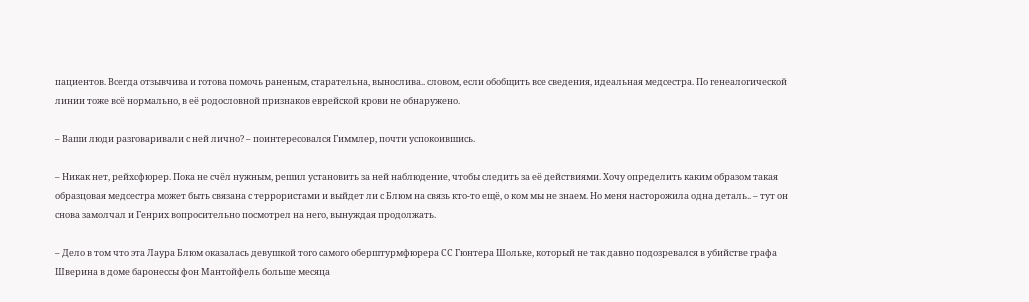пациентов. Всегда отзывчива и готова помочь раненым, старательна, вынослива.. словом, если обобщить все сведения, идеальная медсестра. По генеалогической линии тоже всё нормально, в её родословной признаков еврейской крови не обнаружено.

– Ваши люди разговаривали с ней лично? – поинтересовался Гиммлер, почти успокоившись.

– Никак нет, рейхсфюрер. Пока не счёл нужным, решил установить за ней наблюдение, чтобы следить за её действиями. Хочу определить каким образом такая образцовая медсестра может быть связана с террористами и выйдет ли с Блюм на связь кто-то ещё, о ком мы не знаем. Но меня насторожила одна деталь.. – тут он снова замолчал и Генрих вопросительно посмотрел на него, вынуждая продолжать.

– Дело в том что эта Лаура Блюм оказалась девушкой того самого оберштурмфюрера СС Гюнтера Шольке, который не так давно подозревался в убийстве графа Шверина в доме баронессы фон Мантойфель больше месяца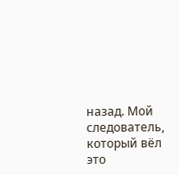назад. Мой следователь, который вёл это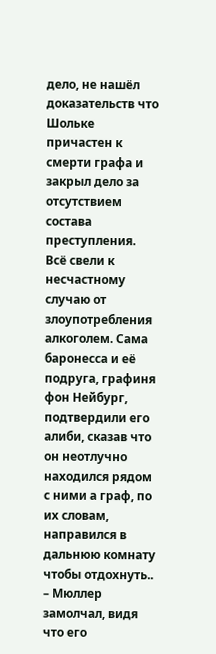дело, не нашёл доказательств что Шольке причастен к смерти графа и закрыл дело за отсутствием состава преступления. Всё свели к несчастному случаю от злоупотребления алкоголем. Сама баронесса и её подруга, графиня фон Нейбург, подтвердили его алиби, сказав что он неотлучно находился рядом с ними а граф, по их словам, направился в дальнюю комнату чтобы отдохнуть.. – Мюллер замолчал, видя что его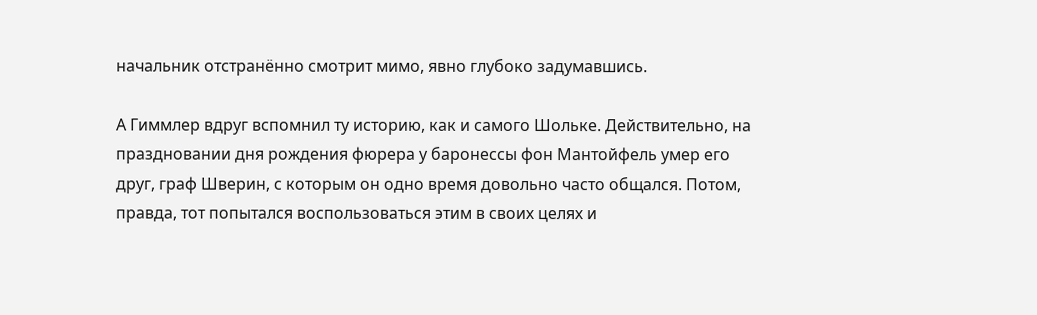начальник отстранённо смотрит мимо, явно глубоко задумавшись.

А Гиммлер вдруг вспомнил ту историю, как и самого Шольке. Действительно, на праздновании дня рождения фюрера у баронессы фон Мантойфель умер его друг, граф Шверин, с которым он одно время довольно часто общался. Потом, правда, тот попытался воспользоваться этим в своих целях и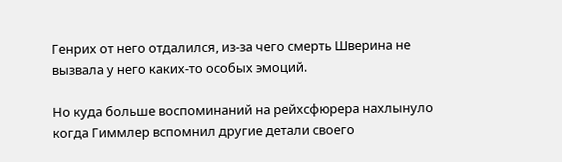Генрих от него отдалился, из-за чего смерть Шверина не вызвала у него каких-то особых эмоций.

Но куда больше воспоминаний на рейхсфюрера нахлынуло когда Гиммлер вспомнил другие детали своего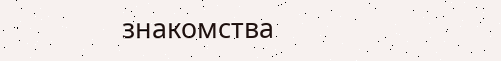знакомства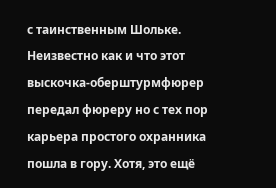с таинственным Шольке. Неизвестно как и что этот выскочка-оберштурмфюрер передал фюреру но с тех пор карьера простого охранника пошла в гору. Хотя, это ещё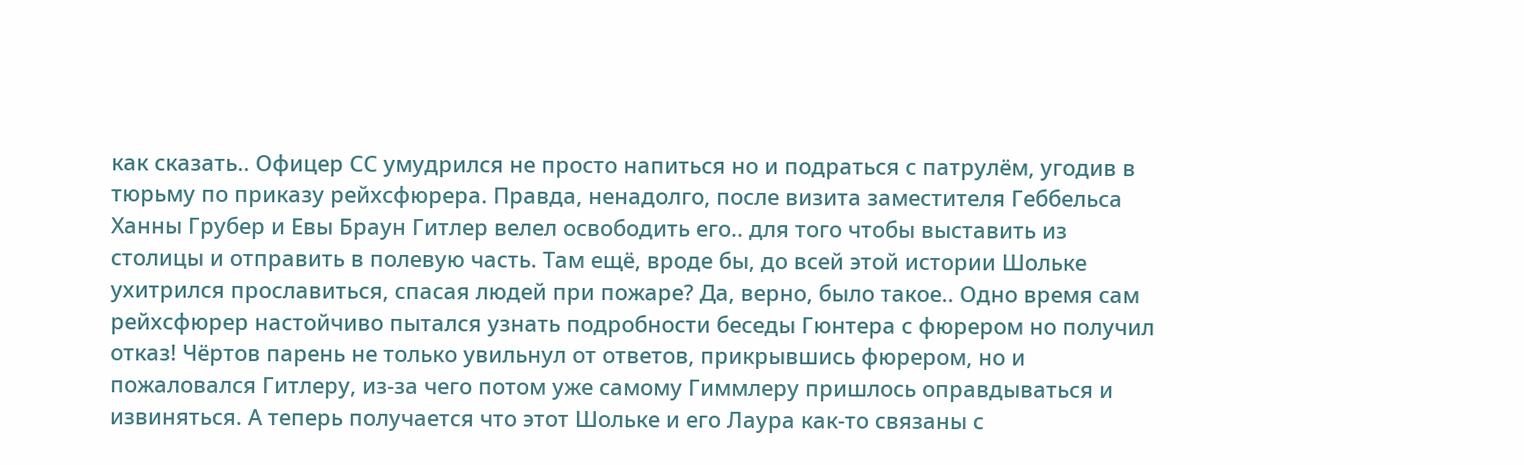как сказать.. Офицер СС умудрился не просто напиться но и подраться с патрулём, угодив в тюрьму по приказу рейхсфюрера. Правда, ненадолго, после визита заместителя Геббельса Ханны Грубер и Евы Браун Гитлер велел освободить его.. для того чтобы выставить из столицы и отправить в полевую часть. Там ещё, вроде бы, до всей этой истории Шольке ухитрился прославиться, спасая людей при пожаре? Да, верно, было такое.. Одно время сам рейхсфюрер настойчиво пытался узнать подробности беседы Гюнтера с фюрером но получил отказ! Чёртов парень не только увильнул от ответов, прикрывшись фюрером, но и пожаловался Гитлеру, из-за чего потом уже самому Гиммлеру пришлось оправдываться и извиняться. А теперь получается что этот Шольке и его Лаура как-то связаны с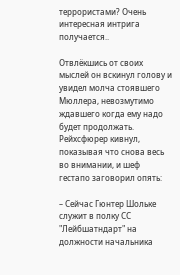террористами? Очень интересная интрига получается..

Отвлёкшись от своих мыслей он вскинул голову и увидел молча стоявшего Мюллера, невозмутимо ждавшего когда ему надо будет продолжать. Рейхсфюрер кивнул, показывая что снова весь во внимании, и шеф гестапо заговорил опять:

– Сейчас Гюнтер Шольке служит в полку СС "Лейбшатндарт" на должности начальника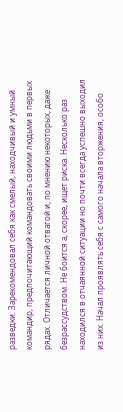разведки. Зарекомендовал себя как смелый, находчивый и умный командир, предпочитающий командовать своими людьми в первых рядах. Отличается личной отвагой и, по мнению некоторых, даже безрассудством. Не боится а, скорее, ищет риска. Несколько раз находился в отчаянной ситуации но почти всегда успешно выходил из них. Начал проявлять себя с самого начала вторжения, особо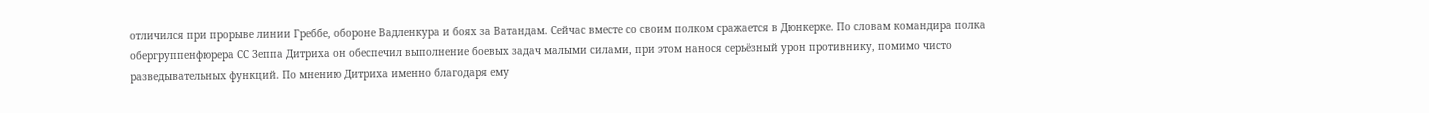отличился при прорыве линии Греббе, обороне Вадленкура и боях за Ватандам. Сейчас вместе со своим полком сражается в Дюнкерке. По словам командира полка обергруппенфюрера СС Зеппа Дитриха он обеспечил выполнение боевых задач малыми силами, при этом нанося серьёзный урон противнику, помимо чисто разведывательных функций. По мнению Дитриха именно благодаря ему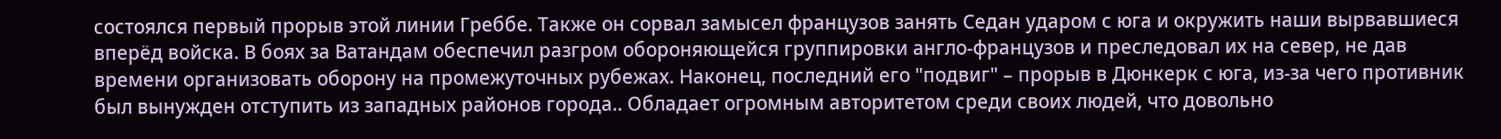состоялся первый прорыв этой линии Греббе. Также он сорвал замысел французов занять Седан ударом с юга и окружить наши вырвавшиеся вперёд войска. В боях за Ватандам обеспечил разгром обороняющейся группировки англо-французов и преследовал их на север, не дав времени организовать оборону на промежуточных рубежах. Наконец, последний его "подвиг" – прорыв в Дюнкерк с юга, из-за чего противник был вынужден отступить из западных районов города.. Обладает огромным авторитетом среди своих людей, что довольно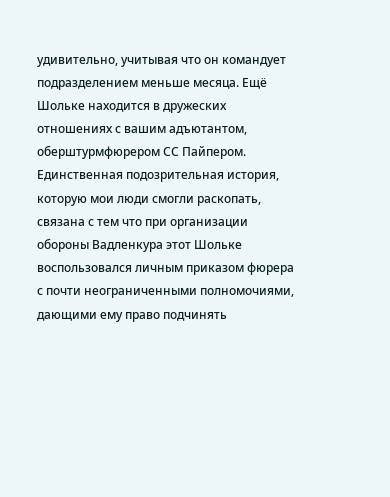удивительно, учитывая что он командует подразделением меньше месяца. Ещё Шольке находится в дружеских отношениях с вашим адъютантом, оберштурмфюрером СС Пайпером. Единственная подозрительная история, которую мои люди смогли раскопать, связана с тем что при организации обороны Вадленкура этот Шольке воспользовался личным приказом фюрера с почти неограниченными полномочиями, дающими ему право подчинять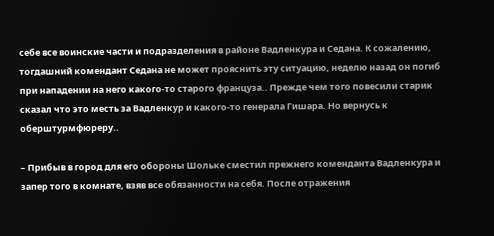себе все воинские части и подразделения в районе Вадленкура и Седана. К сожалению, тогдашний комендант Седана не может прояснить эту ситуацию, неделю назад он погиб при нападении на него какого-то старого француза.. Прежде чем того повесили старик сказал что это месть за Вадленкур и какого-то генерала Гишара. Но вернусь к оберштурмфюреру..

– Прибыв в город для его обороны Шольке сместил прежнего коменданта Вадленкура и запер того в комнате, взяв все обязанности на себя. После отражения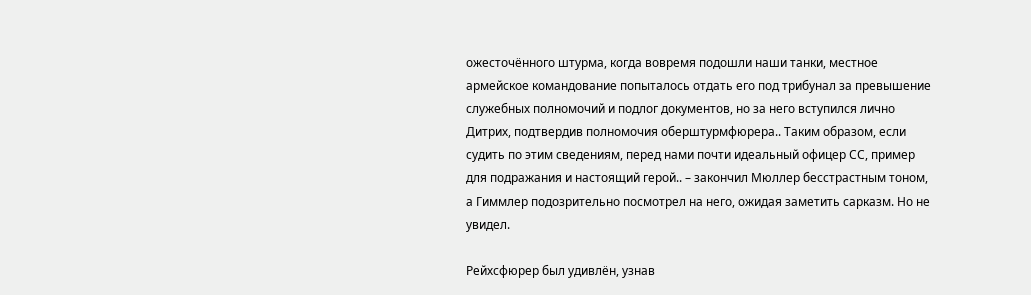ожесточённого штурма, когда вовремя подошли наши танки, местное армейское командование попыталось отдать его под трибунал за превышение служебных полномочий и подлог документов, но за него вступился лично Дитрих, подтвердив полномочия оберштурмфюрера.. Таким образом, если судить по этим сведениям, перед нами почти идеальный офицер СС, пример для подражания и настоящий герой.. – закончил Мюллер бесстрастным тоном, а Гиммлер подозрительно посмотрел на него, ожидая заметить сарказм. Но не увидел.

Рейхсфюрер был удивлён, узнав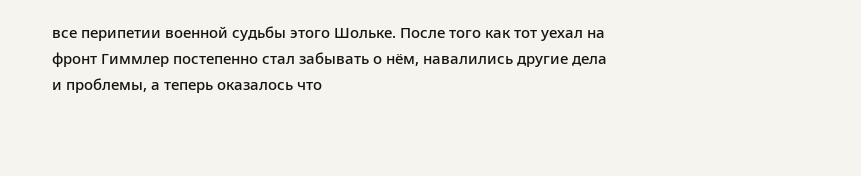все перипетии военной судьбы этого Шольке. После того как тот уехал на фронт Гиммлер постепенно стал забывать о нём, навалились другие дела и проблемы, а теперь оказалось что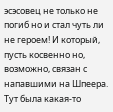эсэсовец не только не погиб но и стал чуть ли не героем! И который, пусть косвенно но, возможно, связан с напавшими на Шпеера. Тут была какая-то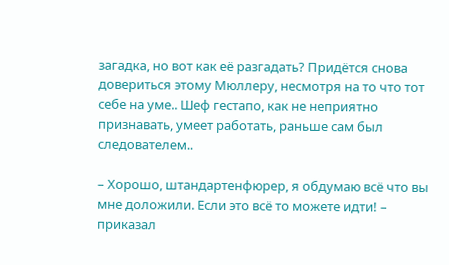загадка, но вот как её разгадать? Придётся снова довериться этому Мюллеру, несмотря на то что тот себе на уме.. Шеф гестапо, как не неприятно признавать, умеет работать, раньше сам был следователем..

– Хорошо, штандартенфюрер, я обдумаю всё что вы мне доложили. Если это всё то можете идти! – приказал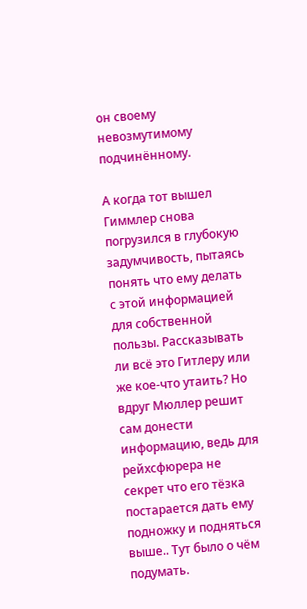он своему невозмутимому подчинённому.

А когда тот вышел Гиммлер снова погрузился в глубокую задумчивость, пытаясь понять что ему делать с этой информацией для собственной пользы. Рассказывать ли всё это Гитлеру или же кое-что утаить? Но вдруг Мюллер решит сам донести информацию, ведь для рейхсфюрера не секрет что его тёзка постарается дать ему подножку и подняться выше.. Тут было о чём подумать.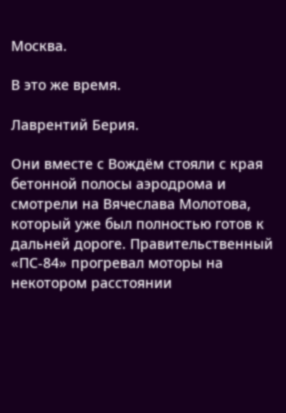Москва.

В это же время.

Лаврентий Берия.

Они вместе с Вождём стояли с края бетонной полосы аэродрома и смотрели на Вячеслава Молотова, который уже был полностью готов к дальней дороге. Правительственный «ПС-84» прогревал моторы на некотором расстоянии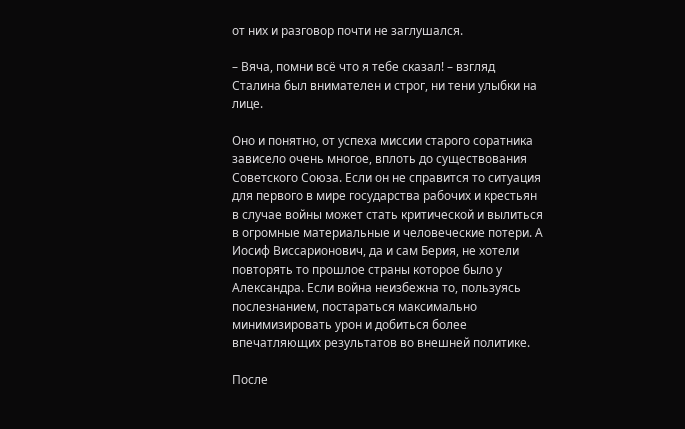от них и разговор почти не заглушался.

– Вяча, помни всё что я тебе сказал! – взгляд Сталина был внимателен и строг, ни тени улыбки на лице.

Оно и понятно, от успеха миссии старого соратника зависело очень многое, вплоть до существования Советского Союза. Если он не справится то ситуация для первого в мире государства рабочих и крестьян в случае войны может стать критической и вылиться в огромные материальные и человеческие потери. А Иосиф Виссарионович, да и сам Берия, не хотели повторять то прошлое страны которое было у Александра. Если война неизбежна то, пользуясь послезнанием, постараться максимально минимизировать урон и добиться более впечатляющих результатов во внешней политике.

После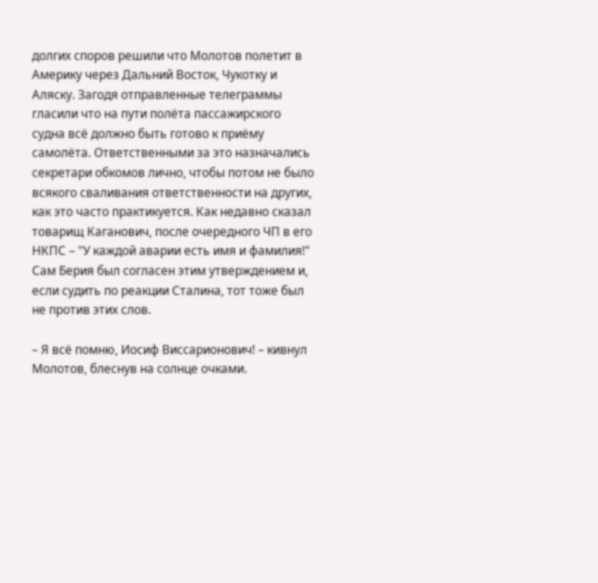долгих споров решили что Молотов полетит в Америку через Дальний Восток, Чукотку и Аляску. Загодя отправленные телеграммы гласили что на пути полёта пассажирского судна всё должно быть готово к приёму самолёта. Ответственными за это назначались секретари обкомов лично, чтобы потом не было всякого сваливания ответственности на других, как это часто практикуется. Как недавно сказал товарищ Каганович, после очередного ЧП в его НКПС – "У каждой аварии есть имя и фамилия!" Сам Берия был согласен этим утверждением и, если судить по реакции Сталина, тот тоже был не против этих слов.

– Я всё помню, Иосиф Виссарионович! – кивнул Молотов, блеснув на солнце очками.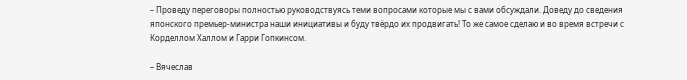– Проведу переговоры полностью руководствуясь теми вопросами которые мы с вами обсуждали. Доведу до сведения японского премьер-министра наши инициативы и буду твёрдо их продвигать! То же самое сделаю и во время встречи с Корделлом Халлом и Гарри Гопкинсом.

– Вячеслав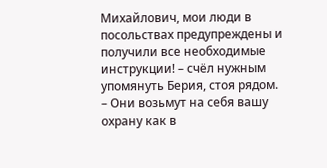Михайлович, мои люди в посольствах предупреждены и получили все необходимые инструкции! – счёл нужным упомянуть Берия, стоя рядом. – Они возьмут на себя вашу охрану как в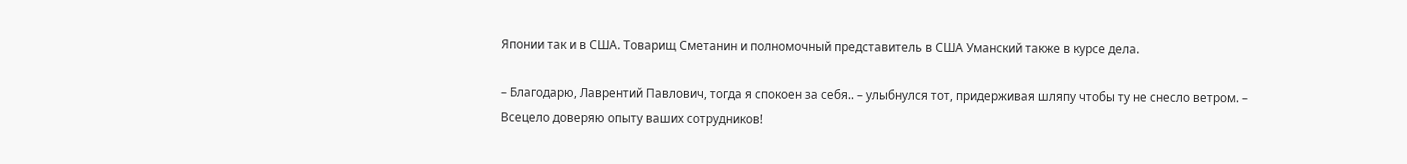Японии так и в США. Товарищ Сметанин и полномочный представитель в США Уманский также в курсе дела.

– Благодарю, Лаврентий Павлович, тогда я спокоен за себя.. – улыбнулся тот, придерживая шляпу чтобы ту не снесло ветром. – Всецело доверяю опыту ваших сотрудников!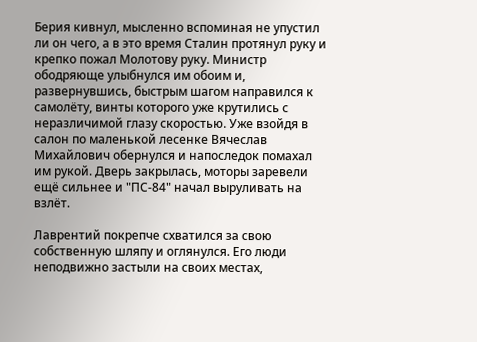Берия кивнул, мысленно вспоминая не упустил ли он чего, а в это время Сталин протянул руку и крепко пожал Молотову руку. Министр ободряюще улыбнулся им обоим и, развернувшись, быстрым шагом направился к самолёту, винты которого уже крутились с неразличимой глазу скоростью. Уже взойдя в салон по маленькой лесенке Вячеслав Михайлович обернулся и напоследок помахал им рукой. Дверь закрылась, моторы заревели ещё сильнее и "ПС-84" начал выруливать на взлёт.

Лаврентий покрепче схватился за свою собственную шляпу и оглянулся. Его люди неподвижно застыли на своих местах,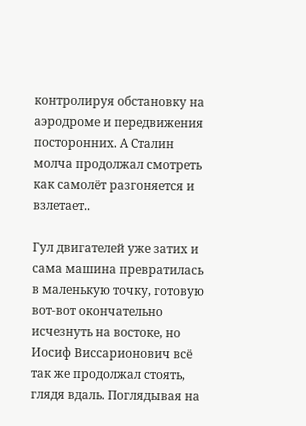контролируя обстановку на аэродроме и передвижения посторонних. А Сталин молча продолжал смотреть как самолёт разгоняется и взлетает..

Гул двигателей уже затих и сама машина превратилась в маленькую точку, готовую вот-вот окончательно исчезнуть на востоке, но Иосиф Виссарионович всё так же продолжал стоять, глядя вдаль. Поглядывая на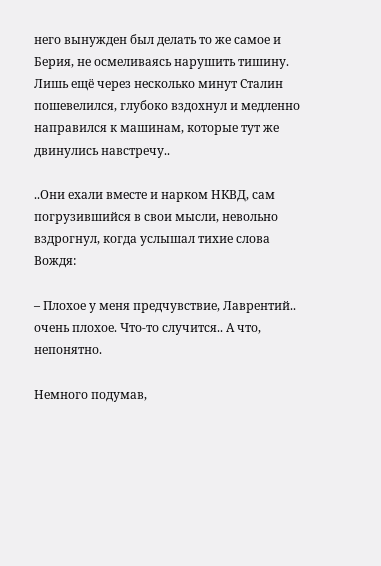него вынужден был делать то же самое и Берия, не осмеливаясь нарушить тишину. Лишь ещё через несколько минут Сталин пошевелился, глубоко вздохнул и медленно направился к машинам, которые тут же двинулись навстречу..

..Они ехали вместе и нарком НКВД, сам погрузившийся в свои мысли, невольно вздрогнул, когда услышал тихие слова Вождя:

– Плохое у меня предчувствие, Лаврентий.. очень плохое. Что-то случится.. А что, непонятно.

Немного подумав,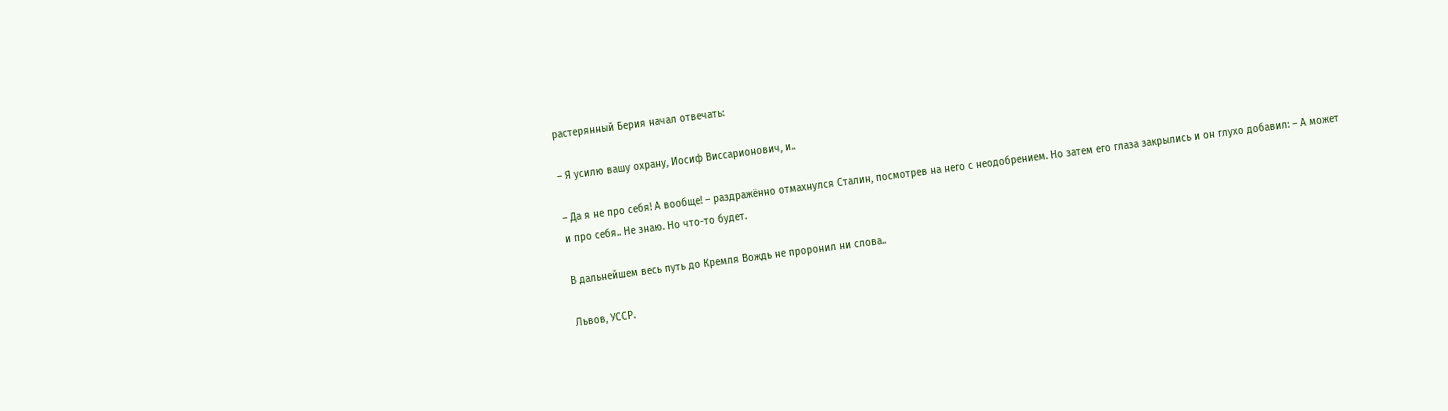растерянный Берия начал отвечать:

– Я усилю вашу охрану, Иосиф Виссарионович, и..

– Да я не про себя! А вообще! – раздражённо отмахнулся Сталин, посмотрев на него с неодобрением. Но затем его глаза закрылись и он глухо добавил: – А может и про себя.. Не знаю. Но что-то будет.

В дальнейшем весь путь до Кремля Вождь не проронил ни слова..

Львов, УССР.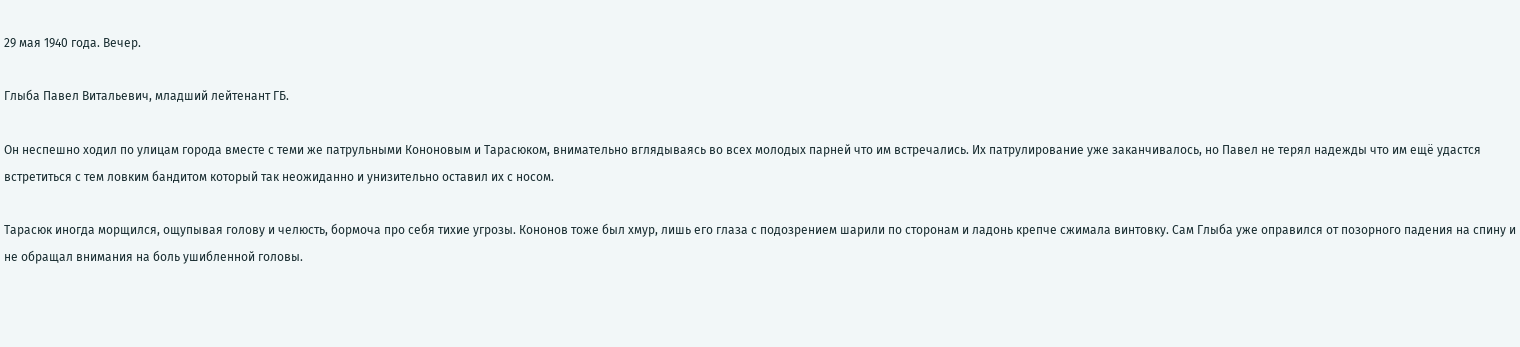29 мая 1940 года. Вечер.

Глыба Павел Витальевич, младший лейтенант ГБ.

Он неспешно ходил по улицам города вместе с теми же патрульными Кононовым и Тарасюком, внимательно вглядываясь во всех молодых парней что им встречались. Их патрулирование уже заканчивалось, но Павел не терял надежды что им ещё удастся встретиться с тем ловким бандитом который так неожиданно и унизительно оставил их с носом.

Тарасюк иногда морщился, ощупывая голову и челюсть, бормоча про себя тихие угрозы. Кононов тоже был хмур, лишь его глаза с подозрением шарили по сторонам и ладонь крепче сжимала винтовку. Сам Глыба уже оправился от позорного падения на спину и не обращал внимания на боль ушибленной головы.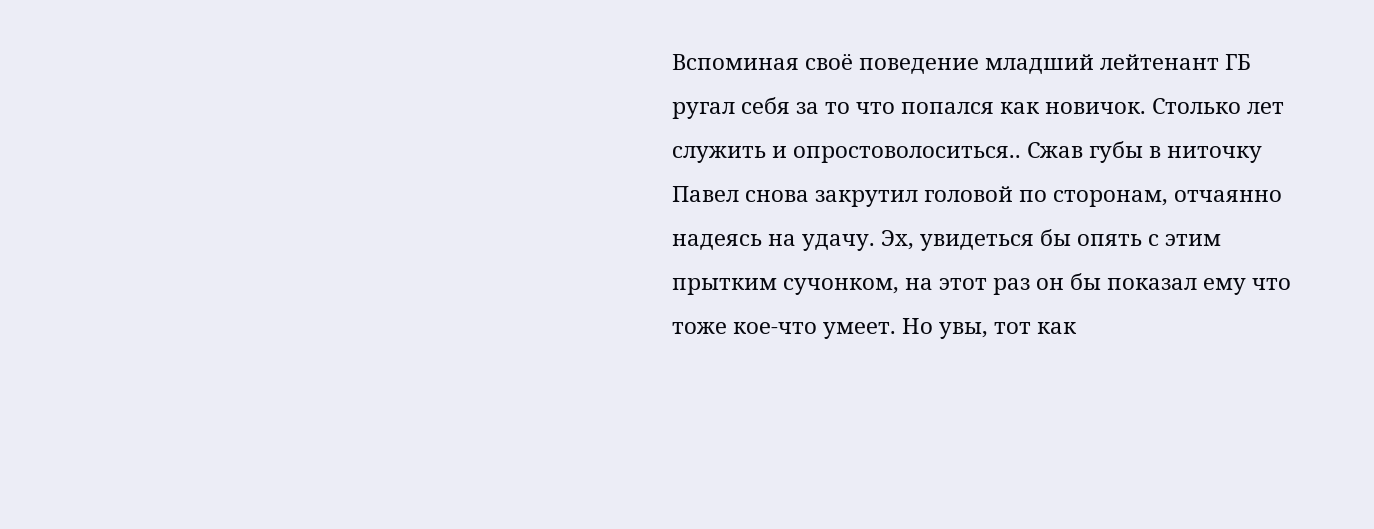Вспоминая своё поведение младший лейтенант ГБ ругал себя за то что попался как новичок. Столько лет служить и опростоволоситься.. Сжав губы в ниточку Павел снова закрутил головой по сторонам, отчаянно надеясь на удачу. Эх, увидеться бы опять с этим прытким сучонком, на этот раз он бы показал ему что тоже кое-что умеет. Но увы, тот как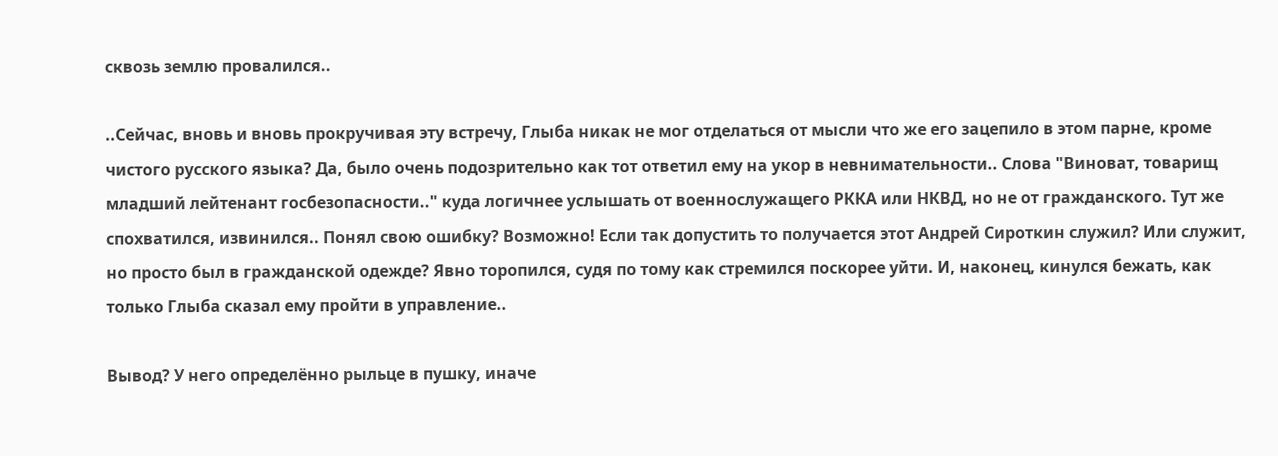сквозь землю провалился..

..Сейчас, вновь и вновь прокручивая эту встречу, Глыба никак не мог отделаться от мысли что же его зацепило в этом парне, кроме чистого русского языка? Да, было очень подозрительно как тот ответил ему на укор в невнимательности.. Слова "Виноват, товарищ младший лейтенант госбезопасности.." куда логичнее услышать от военнослужащего РККА или НКВД, но не от гражданского. Тут же спохватился, извинился.. Понял свою ошибку? Возможно! Если так допустить то получается этот Андрей Сироткин служил? Или служит, но просто был в гражданской одежде? Явно торопился, судя по тому как стремился поскорее уйти. И, наконец, кинулся бежать, как только Глыба сказал ему пройти в управление..

Вывод? У него определённо рыльце в пушку, иначе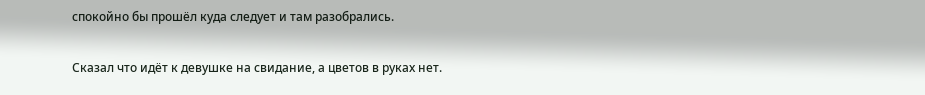спокойно бы прошёл куда следует и там разобрались.

Сказал что идёт к девушке на свидание, а цветов в руках нет.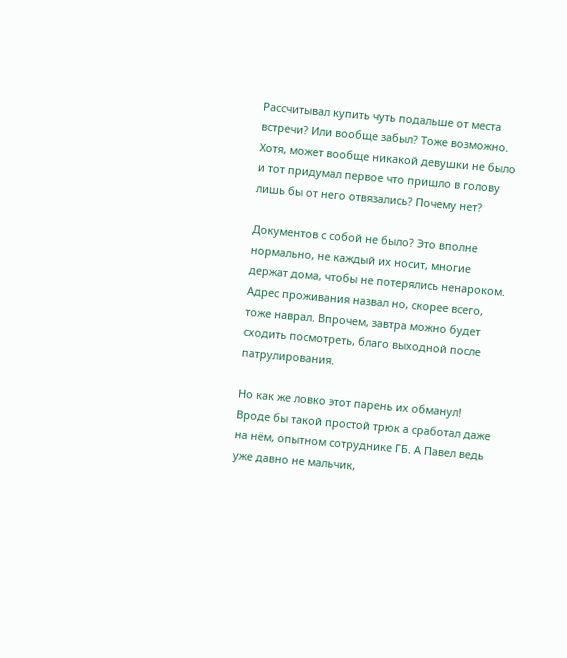Рассчитывал купить чуть подальше от места встречи? Или вообще забыл? Тоже возможно. Хотя, может вообще никакой девушки не было и тот придумал первое что пришло в голову лишь бы от него отвязались? Почему нет?

Документов с собой не было? Это вполне нормально, не каждый их носит, многие держат дома, чтобы не потерялись ненароком. Адрес проживания назвал но, скорее всего, тоже наврал. Впрочем, завтра можно будет сходить посмотреть, благо выходной после патрулирования.

Но как же ловко этот парень их обманул! Вроде бы такой простой трюк а сработал даже на нём, опытном сотруднике ГБ. А Павел ведь уже давно не мальчик,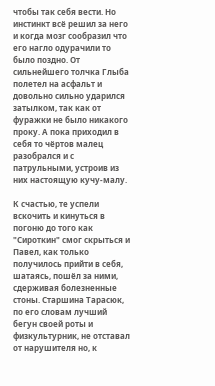чтобы так себя вести. Но инстинкт всё решил за него и когда мозг сообразил что его нагло одурачили то было поздно. От сильнейшего толчка Глыба полетел на асфальт и довольно сильно ударился затылком, так как от фуражки не было никакого проку. А пока приходил в себя то чёртов малец разобрался и с патрульными, устроив из них настоящую кучу-малу.

К счастью, те успели вскочить и кинуться в погоню до того как "Сироткин" смог скрыться и Павел, как только получилось прийти в себя, шатаясь, пошёл за ними, сдерживая болезненные стоны. Старшина Тарасюк, по его словам лучший бегун своей роты и физкультурник, не отставал от нарушителя но, к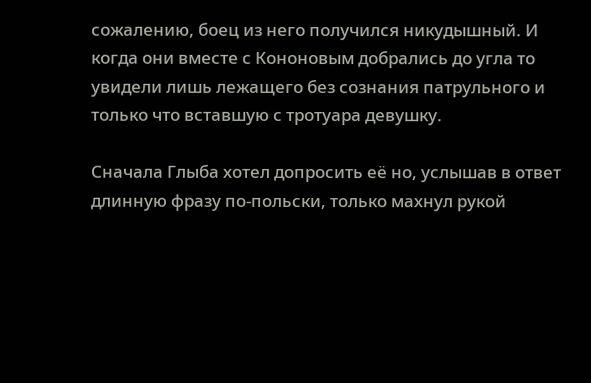сожалению, боец из него получился никудышный. И когда они вместе с Кононовым добрались до угла то увидели лишь лежащего без сознания патрульного и только что вставшую с тротуара девушку.

Сначала Глыба хотел допросить её но, услышав в ответ длинную фразу по-польски, только махнул рукой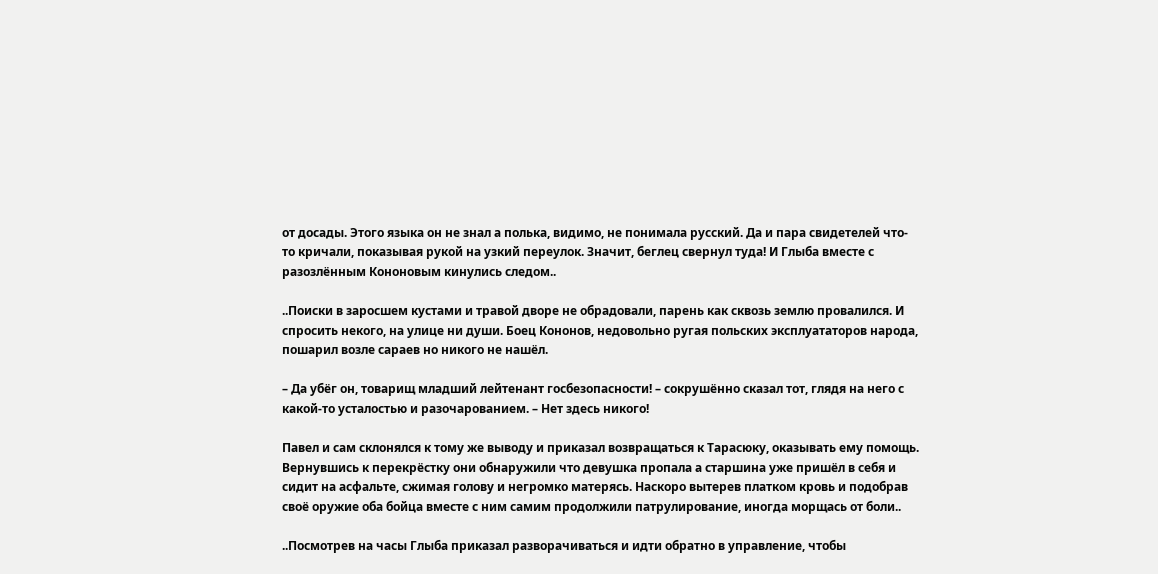от досады. Этого языка он не знал а полька, видимо, не понимала русский. Да и пара свидетелей что-то кричали, показывая рукой на узкий переулок. Значит, беглец свернул туда! И Глыба вместе с разозлённым Кононовым кинулись следом..

..Поиски в заросшем кустами и травой дворе не обрадовали, парень как сквозь землю провалился. И спросить некого, на улице ни души. Боец Кононов, недовольно ругая польских эксплуататоров народа, пошарил возле сараев но никого не нашёл.

– Да убёг он, товарищ младший лейтенант госбезопасности! – сокрушённо сказал тот, глядя на него с какой-то усталостью и разочарованием. – Нет здесь никого!

Павел и сам склонялся к тому же выводу и приказал возвращаться к Тарасюку, оказывать ему помощь. Вернувшись к перекрёстку они обнаружили что девушка пропала а старшина уже пришёл в себя и сидит на асфальте, сжимая голову и негромко матерясь. Наскоро вытерев платком кровь и подобрав своё оружие оба бойца вместе с ним самим продолжили патрулирование, иногда морщась от боли..

..Посмотрев на часы Глыба приказал разворачиваться и идти обратно в управление, чтобы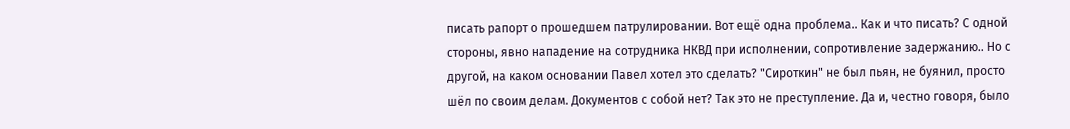писать рапорт о прошедшем патрулировании. Вот ещё одна проблема.. Как и что писать? С одной стороны, явно нападение на сотрудника НКВД при исполнении, сопротивление задержанию.. Но с другой, на каком основании Павел хотел это сделать? "Сироткин" не был пьян, не буянил, просто шёл по своим делам. Документов с собой нет? Так это не преступление. Да и, честно говоря, было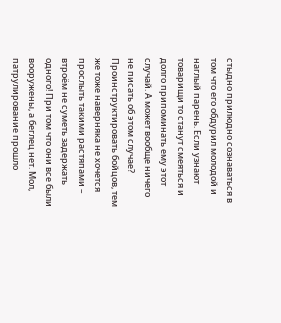стыдно прилюдно сознаваться в том что его обдурил молодой и наглый парень. Если узнают товарищи то станут смеяться и долго припоминать ему этот случай. А может вообще ничего не писать об этом случае? Проинструктировать бойцов, тем же тоже наверняка не хочется прослыть такими растяпами – втроём не суметь задержать одного! При том что они все были вооружены, а беглец нет. Мол, патрулирование прошло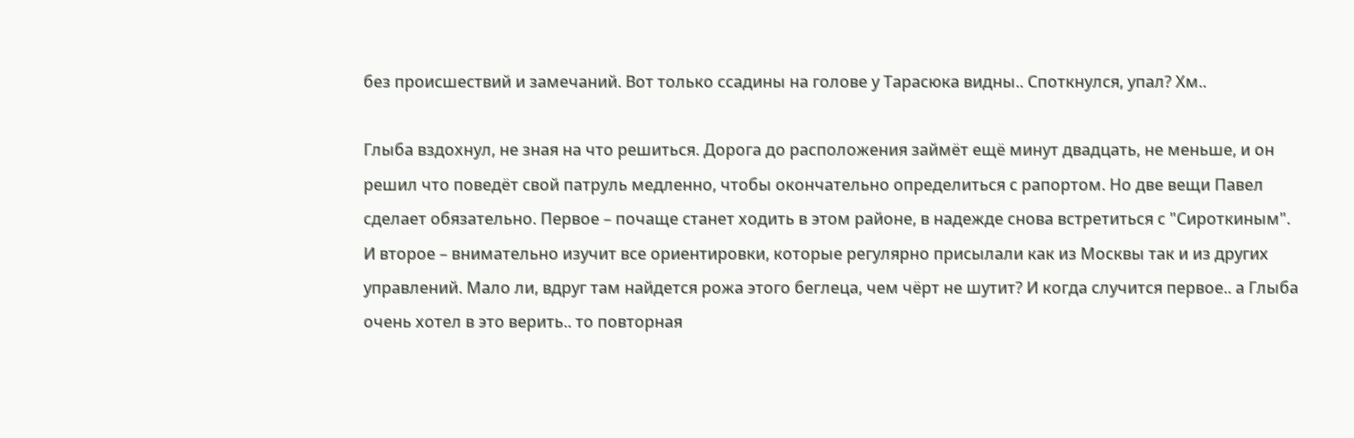без происшествий и замечаний. Вот только ссадины на голове у Тарасюка видны.. Споткнулся, упал? Хм..

Глыба вздохнул, не зная на что решиться. Дорога до расположения займёт ещё минут двадцать, не меньше, и он решил что поведёт свой патруль медленно, чтобы окончательно определиться с рапортом. Но две вещи Павел сделает обязательно. Первое – почаще станет ходить в этом районе, в надежде снова встретиться с "Сироткиным". И второе – внимательно изучит все ориентировки, которые регулярно присылали как из Москвы так и из других управлений. Мало ли, вдруг там найдется рожа этого беглеца, чем чёрт не шутит? И когда случится первое.. а Глыба очень хотел в это верить.. то повторная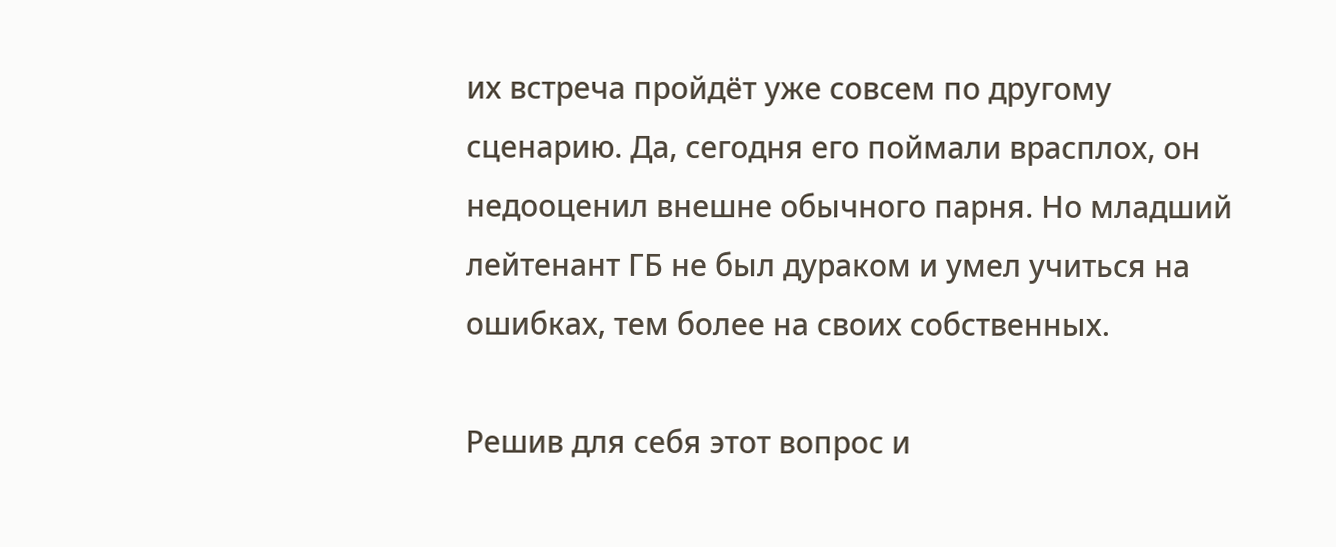их встреча пройдёт уже совсем по другому сценарию. Да, сегодня его поймали врасплох, он недооценил внешне обычного парня. Но младший лейтенант ГБ не был дураком и умел учиться на ошибках, тем более на своих собственных.

Решив для себя этот вопрос и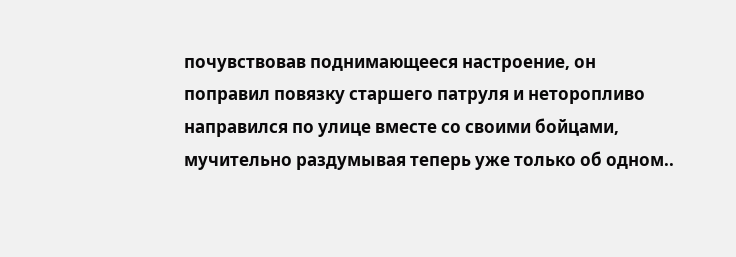почувствовав поднимающееся настроение, он поправил повязку старшего патруля и неторопливо направился по улице вместе со своими бойцами, мучительно раздумывая теперь уже только об одном..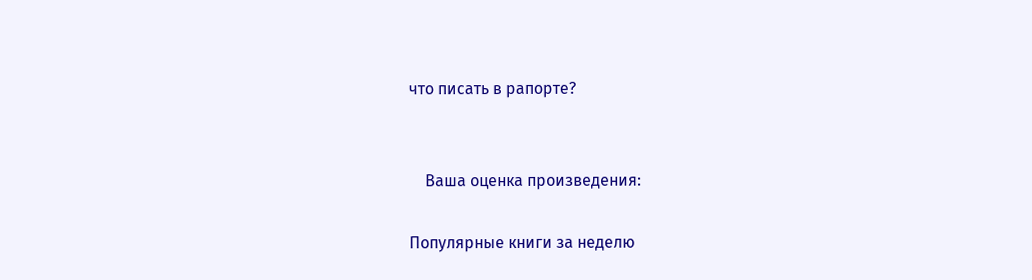что писать в рапорте?


    Ваша оценка произведения:

Популярные книги за неделю